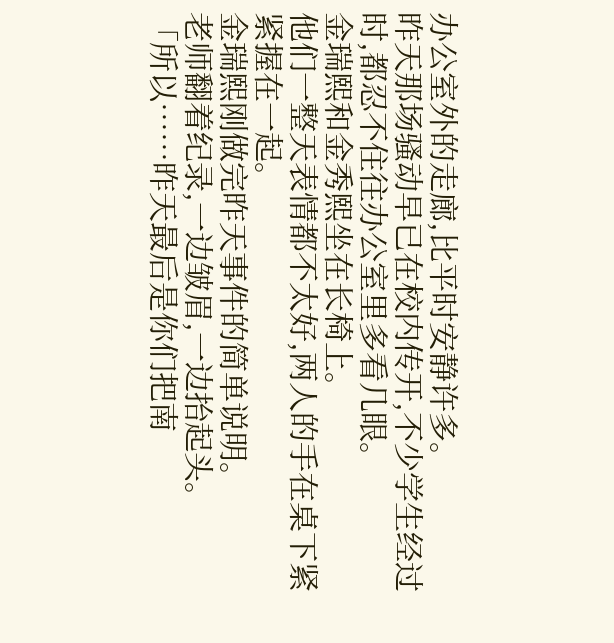办公室外的走廊,比平时安静许多。
昨天那场骚动早已在校内传开,不少学生经过时,都忍不住往办公室里多看几眼。
金瑞熙和金秀熙坐在长椅上。
他们一整天表情都不太好,两人的手在桌下紧紧握在一起。
金瑞熙刚做完昨天事件的简单说明。
老师翻着纪录,一边皱眉,一边抬起头。
「所以……昨天最后是你们把南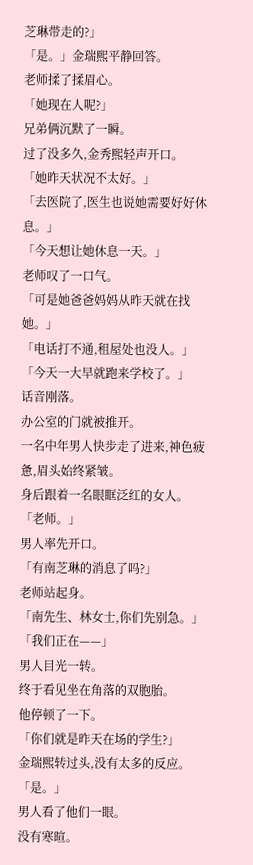芝琳带走的?」
「是。」金瑞熙平静回答。
老师揉了揉眉心。
「她现在人呢?」
兄弟俩沉默了一瞬。
过了没多久,金秀熙轻声开口。
「她昨天状况不太好。」
「去医院了,医生也说她需要好好休息。」
「今天想让她休息一天。」
老师叹了一口气。
「可是她爸爸妈妈从昨天就在找她。」
「电话打不通,租屋处也没人。」
「今天一大早就跑来学校了。」
话音刚落。
办公室的门就被推开。
一名中年男人快步走了进来,神色疲惫,眉头始终紧皱。
身后跟着一名眼眶泛红的女人。
「老师。」
男人率先开口。
「有南芝琳的消息了吗?」
老师站起身。
「南先生、林女士,你们先别急。」
「我们正在——」
男人目光一转。
终于看见坐在角落的双胞胎。
他停顿了一下。
「你们就是昨天在场的学生?」
金瑞熙转过头,没有太多的反应。
「是。」
男人看了他们一眼。
没有寒暄。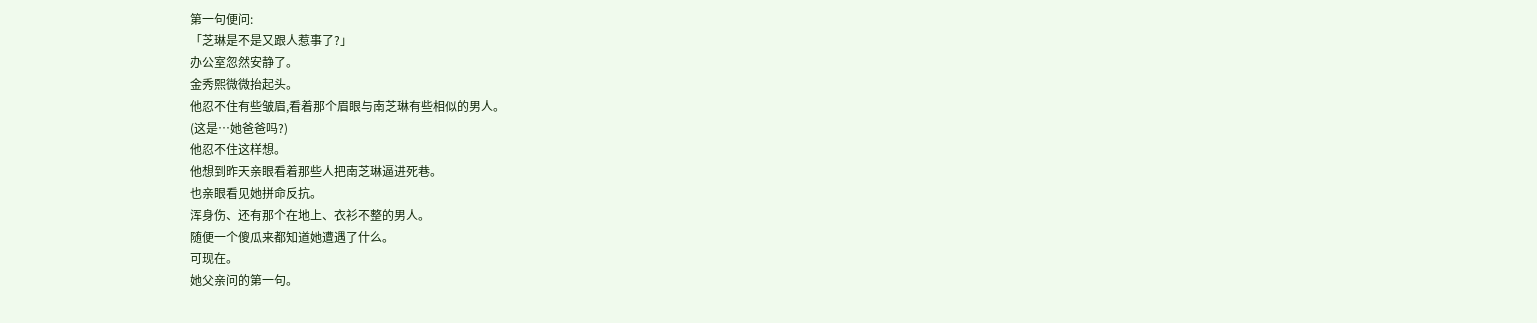第一句便问:
「芝琳是不是又跟人惹事了?」
办公室忽然安静了。
金秀熙微微抬起头。
他忍不住有些皱眉,看着那个眉眼与南芝琳有些相似的男人。
(这是…她爸爸吗?)
他忍不住这样想。
他想到昨天亲眼看着那些人把南芝琳逼进死巷。
也亲眼看见她拼命反抗。
浑身伤、还有那个在地上、衣衫不整的男人。
随便一个傻瓜来都知道她遭遇了什么。
可现在。
她父亲问的第一句。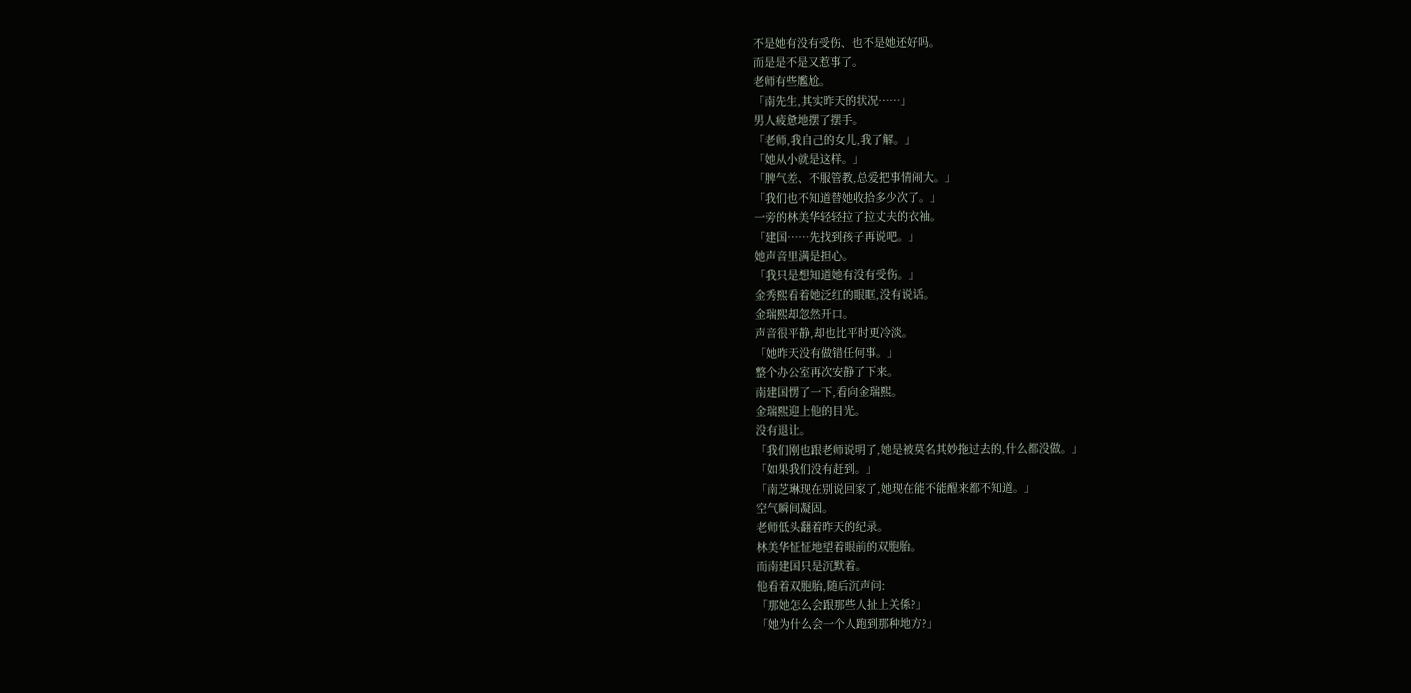不是她有没有受伤、也不是她还好吗。
而是是不是又惹事了。
老师有些尷尬。
「南先生,其实昨天的状况……」
男人疲惫地摆了摆手。
「老师,我自己的女儿,我了解。」
「她从小就是这样。」
「脾气差、不服管教,总爱把事情闹大。」
「我们也不知道替她收拾多少次了。」
一旁的林美华轻轻拉了拉丈夫的衣袖。
「建国……先找到孩子再说吧。」
她声音里满是担心。
「我只是想知道她有没有受伤。」
金秀熙看着她泛红的眼眶,没有说话。
金瑞熙却忽然开口。
声音很平静,却也比平时更冷淡。
「她昨天没有做错任何事。」
整个办公室再次安静了下来。
南建国愣了一下,看向金瑞熙。
金瑞熙迎上他的目光。
没有退让。
「我们刚也跟老师说明了,她是被莫名其妙拖过去的,什么都没做。」
「如果我们没有赶到。」
「南芝琳现在别说回家了,她现在能不能醒来都不知道。」
空气瞬间凝固。
老师低头翻着昨天的纪录。
林美华怔怔地望着眼前的双胞胎。
而南建国只是沉默着。
他看着双胞胎,随后沉声问:
「那她怎么会跟那些人扯上关係?」
「她为什么会一个人跑到那种地方?」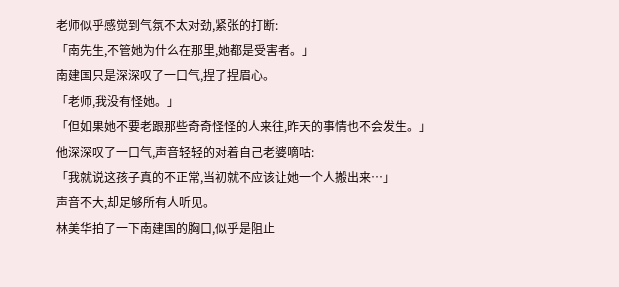老师似乎感觉到气氛不太对劲,紧张的打断:
「南先生,不管她为什么在那里,她都是受害者。」
南建国只是深深叹了一口气,捏了捏眉心。
「老师,我没有怪她。」
「但如果她不要老跟那些奇奇怪怪的人来往,昨天的事情也不会发生。」
他深深叹了一口气,声音轻轻的对着自己老婆嘀咕:
「我就说这孩子真的不正常,当初就不应该让她一个人搬出来…」
声音不大,却足够所有人听见。
林美华拍了一下南建国的胸口,似乎是阻止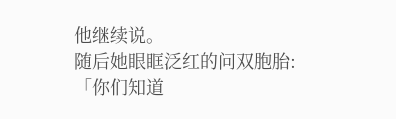他继续说。
随后她眼眶泛红的问双胞胎:
「你们知道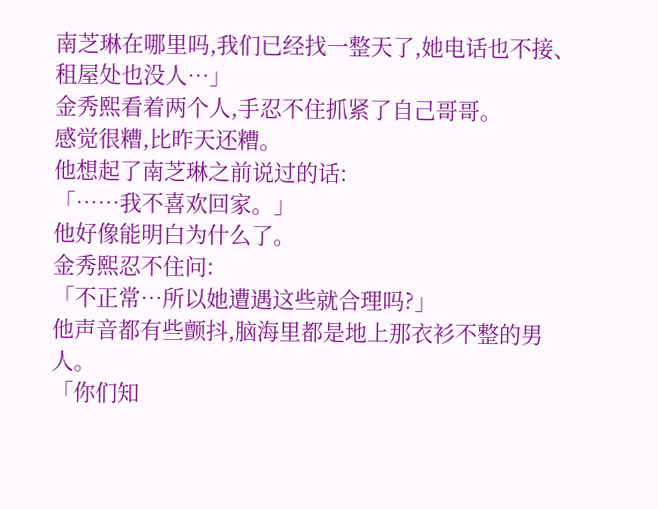南芝琳在哪里吗,我们已经找一整天了,她电话也不接、租屋处也没人…」
金秀熙看着两个人,手忍不住抓紧了自己哥哥。
感觉很糟,比昨天还糟。
他想起了南芝琳之前说过的话:
「……我不喜欢回家。」
他好像能明白为什么了。
金秀熙忍不住问:
「不正常…所以她遭遇这些就合理吗?」
他声音都有些颤抖,脑海里都是地上那衣衫不整的男人。
「你们知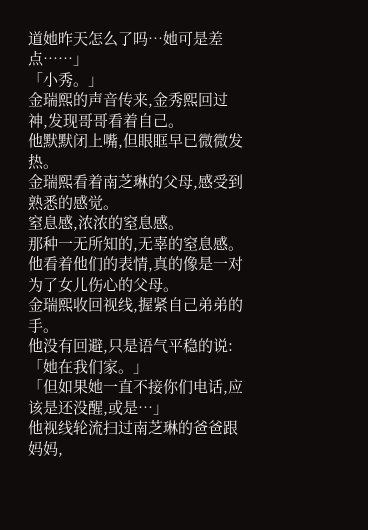道她昨天怎么了吗…她可是差点……」
「小秀。」
金瑞熙的声音传来,金秀熙回过神,发现哥哥看着自己。
他默默闭上嘴,但眼眶早已微微发热。
金瑞熙看着南芝琳的父母,感受到熟悉的感觉。
窒息感,浓浓的窒息感。
那种一无所知的,无辜的窒息感。
他看着他们的表情,真的像是一对为了女儿伤心的父母。
金瑞熙收回视线,握紧自己弟弟的手。
他没有回避,只是语气平稳的说:
「她在我们家。」
「但如果她一直不接你们电话,应该是还没醒,或是…」
他视线轮流扫过南芝琳的爸爸跟妈妈,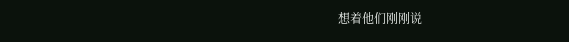想着他们刚刚说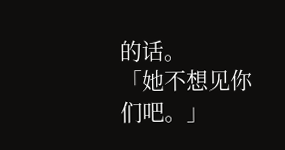的话。
「她不想见你们吧。」